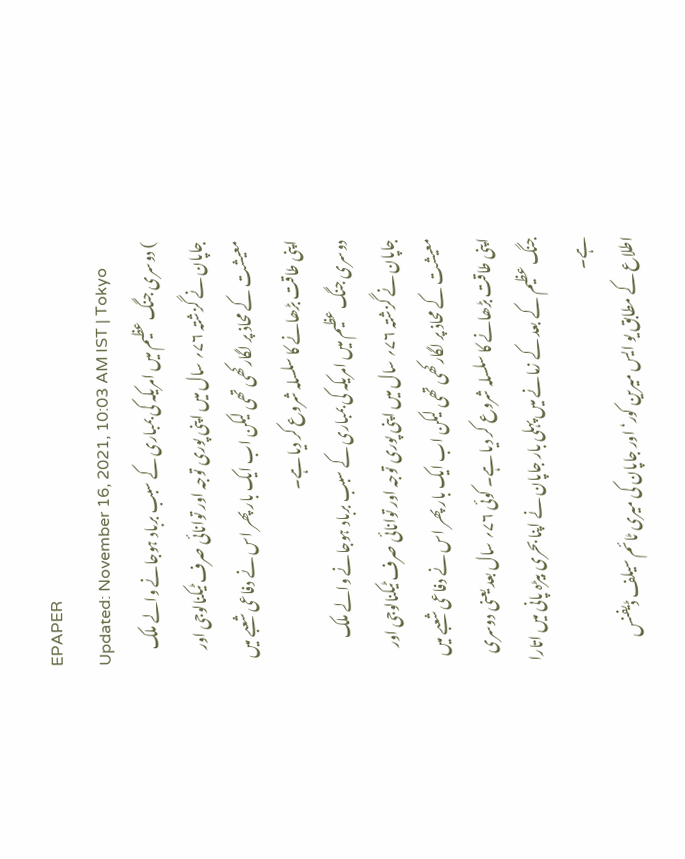EPAPER
Updated: November 16, 2021, 10:03 AM IST | Tokyo
) دوسری جنگ عظیم میں امریکہ کی بمباری کے سبب برباد ہوجانے والے ملک جاپان نے گزشتہ ۷۶؍ سال میں اپنی پوری توجہ اور توانائی صرف ٹیکنالوجی اور معیشت کے محاذ پر لگارکھی تھی لیکن اب ایک بار پھر اس نے دفاعی شعبے میں اپنی طاقت بڑھانے کا سلسلہ شروع کر دیا ہے۔
دوسری جنگ عظیم میں امریکہ کی بمباری کے سبب برباد ہوجانے والے ملک جاپان نے گزشتہ ۷۶؍ سال میں اپنی پوری توجہ اور توانائی صرف ٹیکنالوجی اور معیشت کے محاذ پر لگارکھی تھی لیکن اب ایک بار پھر اس نے دفاعی شعبے میں اپنی طاقت بڑھانے کا سلسلہ شروع کر دیا ہے۔ کوئی ۷۶؍ سال بعد یعنی دوسری جنگ عظیم کے بعد کے زمانے میں پہلی بار جاپان نے اپنا بحری بیڑہ پانی میں اتارا ہے۔
اطلاع کے مطابق یو ایس میرین کور‘ اور جاپان کی میری ٹائم سیلف ڈیفنس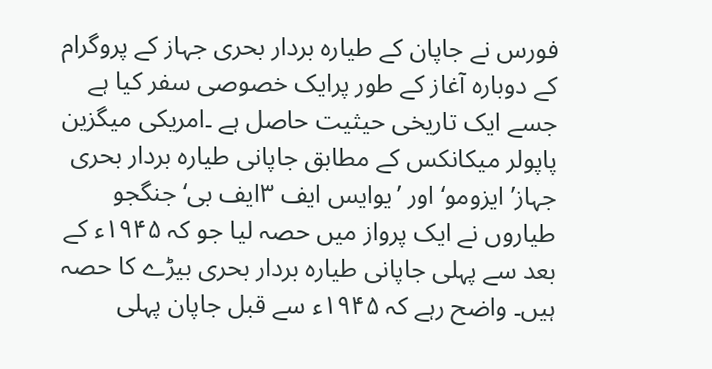فورس نے جاپان کے طیارہ بردار بحری جہاز کے پروگرام کے دوبارہ آغاز کے طور پرایک خصوصی سفر کیا ہے جسے ایک تاریخی حیثیت حاصل ہے ۔امریکی میگزین پاپولر میکانکس کے مطابق جاپانی طیارہ بردار بحری جہاز’ ایزومو‘ اور ’یوایس ایف ۳ایف بی‘ جنگجو طیاروں نے ایک پرواز میں حصہ لیا جو کہ ۱۹۴۵ء کے بعد سے پہلی جاپانی طیارہ بردار بحری بیڑے کا حصہ ہیں۔ واضح رہے کہ ۱۹۴۵ء سے قبل جاپان پہلی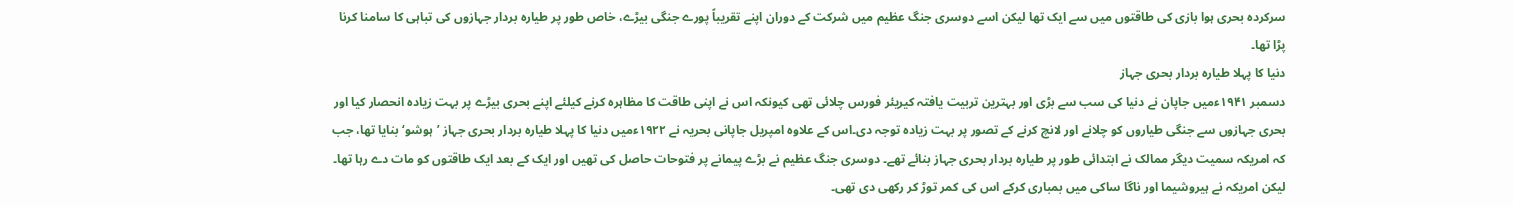سرکردہ بحری ہوا بازی کی طاقتوں میں سے ایک تھا لیکن اسے دوسری جنگ عظیم میں شرکت کے دوران اپنے تقریباً پورے جنگی بیڑے، خاص طور پر طیارہ بردار جہازوں کی تباہی کا سامنا کرنا پڑا تھا۔
دنیا کا پہلا طیارہ بردار بحری جہاز
دسمبر ۱۹۴۱ءمیں جاپان نے دنیا کی سب سے بڑی اور بہترین تربیت یافتہ کیریئر فورس چلائی تھی کیونکہ اس نے اپنی طاقت کا مظاہرہ کرنے کیلئے اپنے بحری بیڑے پر بہت زیادہ انحصار کیا اور بحری جہازوں سے جنگی طیاروں کو چلانے اور لانچ کرنے کے تصور پر بہت زیادہ توجہ دی۔اس کے علاوہ امپریل جاپانی بحریہ نے ۱۹۲۲ءمیں دنیا کا پہلا طیارہ بردار بحری جہاز ’ہوشو‘ بنایا تھا، جب کہ امریکہ سمیت دیگر ممالک نے ابتدائی طور پر طیارہ بردار بحری جہاز بنائے تھے۔ دوسری جنگ عظیم نے بڑے پیمانے پر فتوحات حاصل کی تھیں اور ایک کے بعد ایک طاقتوں کو مات دے رہا تھا۔ لیکن امریکہ نے ہیروشیما اور ناگا ساکی میں بمباری کرکے اس کی کمر توڑ کر رکھی دی تھی۔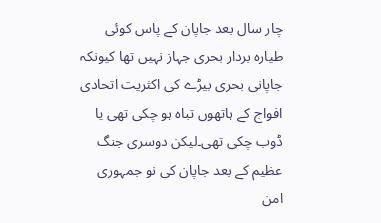چار سال بعد جاپان کے پاس کوئی طیارہ بردار بحری جہاز نہیں تھا کیونکہ جاپانی بحری بیڑے کی اکثریت اتحادی افواج کے ہاتھوں تباہ ہو چکی تھی یا ڈوب چکی تھی۔لیکن دوسری جنگ عظیم کے بعد جاپان کی نو جمہوری امن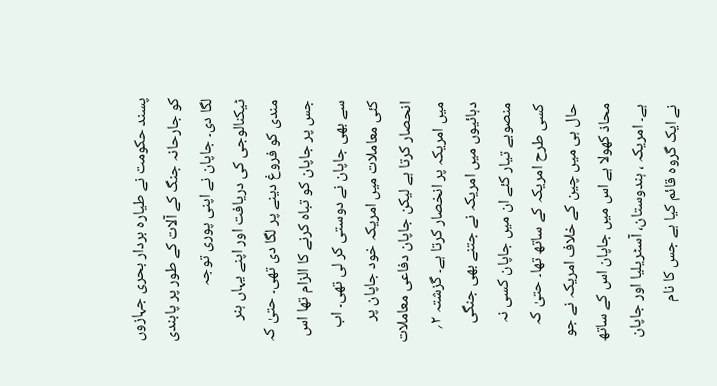پسند حکومت نے طیارہ بردار بحری جہازوں کو جارحانہ جنگ کے آلات کے طور پر پابندی لگا دی۔ جاپان نے اپنی پوری توجہ ٹیکنالوجی کی دریافت اور اپنے یہاں ہنر مندی کو فروغ دینے پر لگا دی تھی۔ حتیٰ کہ جس پر جاپان کو تباہ کرنے کا الزام تھا اس سے بھی جاپان نے دوستی کر لی تھی۔ اب کئی معاملات میں امریکہ خود جاپان پر انحصار کرتا ہے لیکن جاپان دفاعی معاملات میں امریکہ پر انخصار کرتا ہے۔ گزشتہ ۲؍ دہائیوں میں امریکہ نے جتنے بھی جنگی منصوبے تیار کئے ان میں جاپان کسی نہ کسی طرح امریکہ کے ساتھ تھا۔ حتیٰ کہ حال ہی میں چین کے خلاف امریکہ نے جو محاذ کھولا ہے اس میں جاپان اس کے ساتھ ہے۔ امریکہ ، ہندوستان، آسٹریلیا اور جاپان نے ایک گروہ قائم کیا ہے جس کا نام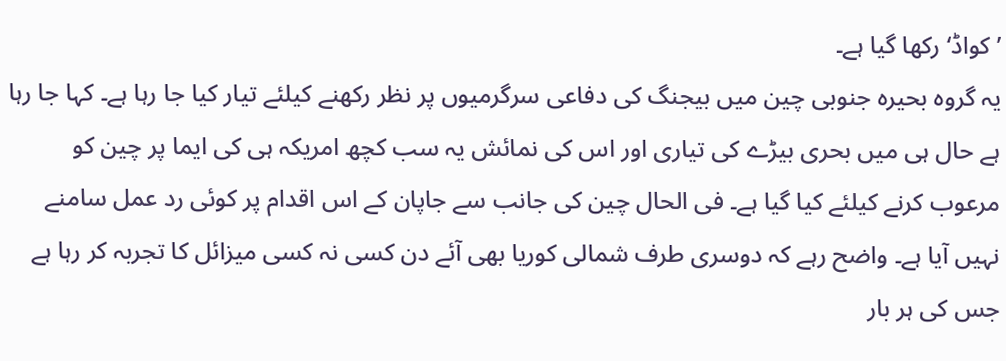’کواڈ‘ رکھا گیا ہے۔
یہ گروہ بحیرہ جنوبی چین میں بیجنگ کی دفاعی سرگرمیوں پر نظر رکھنے کیلئے تیار کیا جا رہا ہے۔ کہا جا رہا ہے حال ہی میں بحری بیڑے کی تیاری اور اس کی نمائش یہ سب کچھ امریکہ ہی کی ایما پر چین کو مرعوب کرنے کیلئے کیا گیا ہے۔ فی الحال چین کی جانب سے جاپان کے اس اقدام پر کوئی رد عمل سامنے نہیں آیا ہے۔ واضح رہے کہ دوسری طرف شمالی کوریا بھی آئے دن کسی نہ کسی میزائل کا تجربہ کر رہا ہے جس کی ہر بار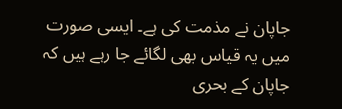جاپان نے مذمت کی ہے۔ ایسی صورت میں یہ قیاس بھی لگائے جا رہے ہیں کہ جاپان کے بحری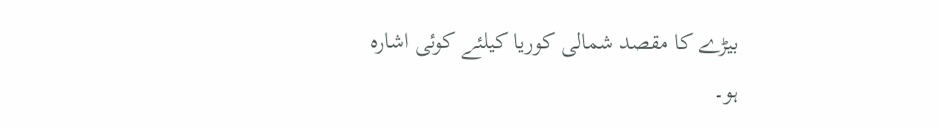بیڑے کا مقصد شمالی کوریا کیلئے کوئی اشارہ ہو۔